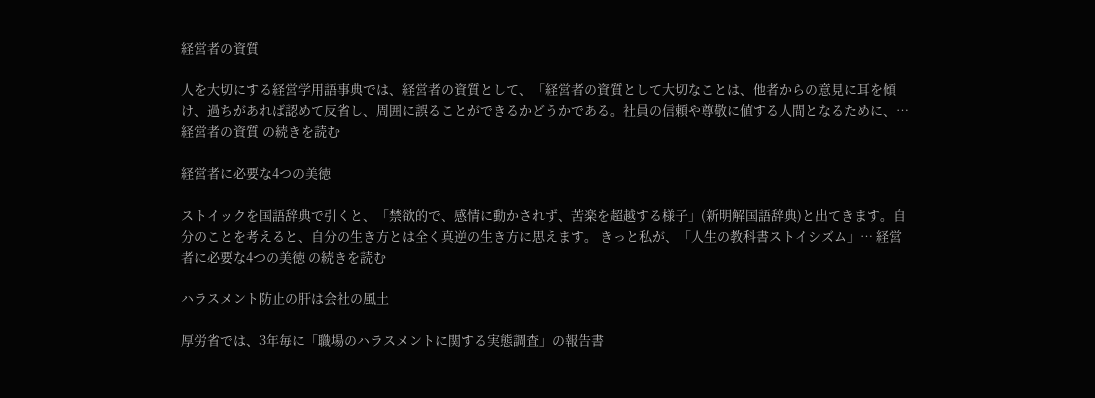経営者の資質

人を大切にする経営学用語事典では、経営者の資質として、「経営者の資質として大切なことは、他者からの意見に耳を傾け、過ちがあれば認めて反省し、周囲に誤ることができるかどうかである。社員の信頼や尊敬に値する人間となるために、… 経営者の資質 の続きを読む

経営者に必要な4つの美徳

ストイックを国語辞典で引くと、「禁欲的で、感情に動かされず、苦楽を超越する様子」(新明解国語辞典)と出てきます。自分のことを考えると、自分の生き方とは全く真逆の生き方に思えます。 きっと私が、「人生の教科書ストイシズム」… 経営者に必要な4つの美徳 の続きを読む

ハラスメント防止の肝は会社の風土

厚労省では、3年毎に「職場のハラスメントに関する実態調査」の報告書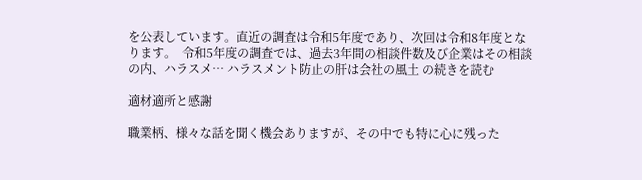を公表しています。直近の調査は令和5年度であり、次回は令和8年度となります。  令和5年度の調査では、過去3年間の相談件数及び企業はその相談の内、ハラスメ… ハラスメント防止の肝は会社の風土 の続きを読む

適材適所と感謝

職業柄、様々な話を聞く機会ありますが、その中でも特に心に残った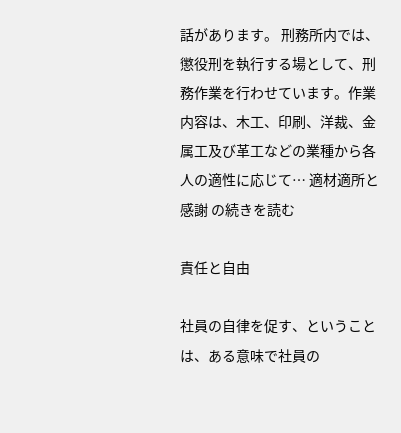話があります。 刑務所内では、懲役刑を執行する場として、刑務作業を行わせています。作業内容は、木工、印刷、洋裁、金属工及び革工などの業種から各人の適性に応じて… 適材適所と感謝 の続きを読む

責任と自由

社員の自律を促す、ということは、ある意味で社員の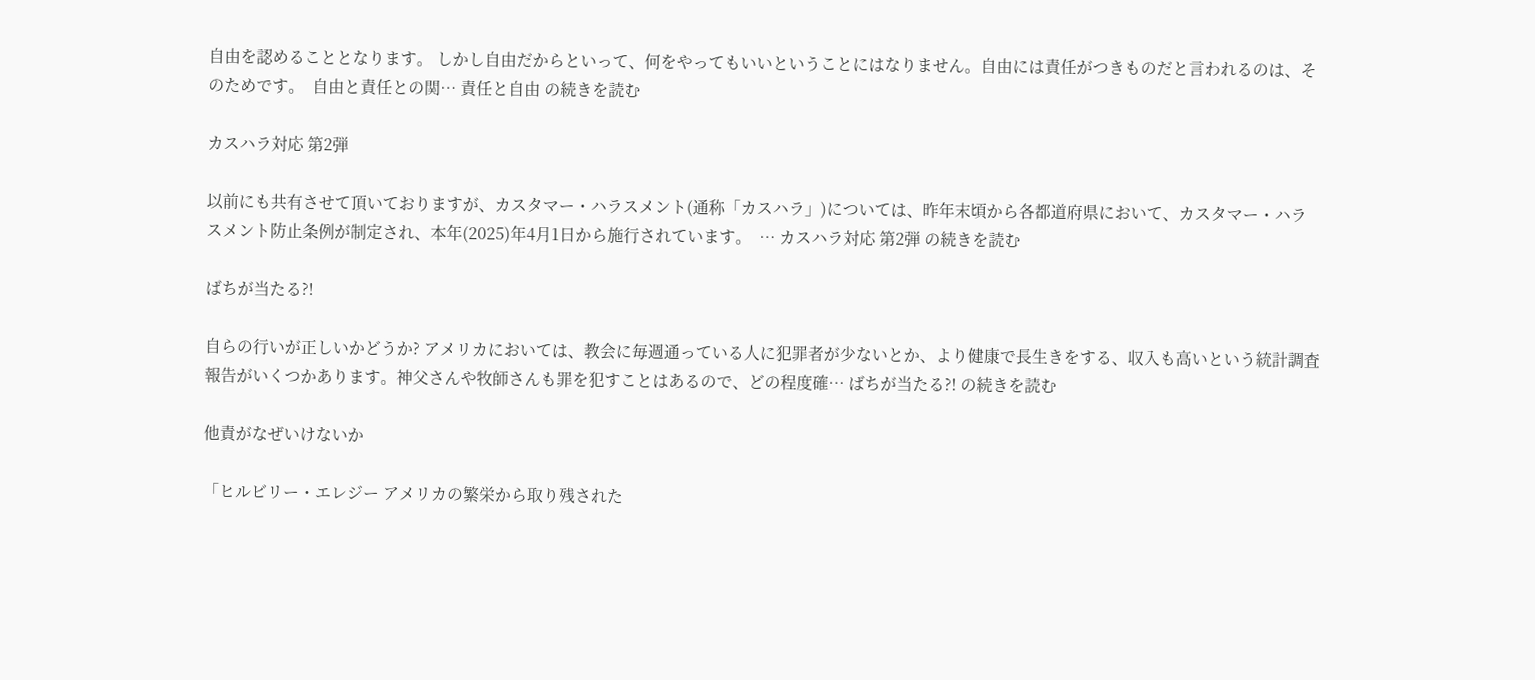自由を認めることとなります。 しかし自由だからといって、何をやってもいいということにはなりません。自由には責任がつきものだと言われるのは、そのためです。  自由と責任との関… 責任と自由 の続きを読む

カスハラ対応 第2弾

以前にも共有させて頂いておりますが、カスタマー・ハラスメント(通称「カスハラ」)については、昨年末頃から各都道府県において、カスタマー・ハラスメント防止条例が制定され、本年(2025)年4月1日から施行されています。  … カスハラ対応 第2弾 の続きを読む

ばちが当たる?!

自らの行いが正しいかどうか? アメリカにおいては、教会に毎週通っている人に犯罪者が少ないとか、より健康で長生きをする、収入も高いという統計調査報告がいくつかあります。神父さんや牧師さんも罪を犯すことはあるので、どの程度確… ばちが当たる?! の続きを読む

他責がなぜいけないか

「ヒルビリー・エレジー アメリカの繁栄から取り残された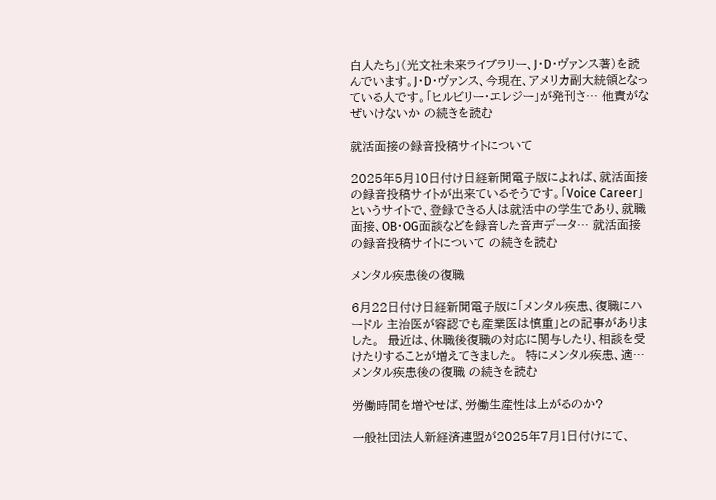白人たち」(光文社未来ライブラリー、J・D・ヴァンス著)を読んでいます。J・D・ヴァンス、今現在、アメリカ副大統領となっている人です。「ヒルビリー・エレジー」が発刊さ… 他責がなぜいけないか の続きを読む

就活面接の録音投稿サイトについて

2025年5月10日付け日経新聞電子版によれば、就活面接の録音投稿サイトが出来ているそうです。「Voice Career」というサイトで、登録できる人は就活中の学生であり、就職面接、OB・OG面談などを録音した音声データ… 就活面接の録音投稿サイトについて の続きを読む

メンタル疾患後の復職

6月22日付け日経新聞電子版に「メンタル疾患、復職にハードル 主治医が容認でも産業医は慎重」との記事がありました。  最近は、休職後復職の対応に関与したり、相談を受けたりすることが増えてきました。  特にメンタル疾患、適… メンタル疾患後の復職 の続きを読む

労働時間を増やせば、労働生産性は上がるのか?

一般社団法人新経済連盟が2025年7月1日付けにて、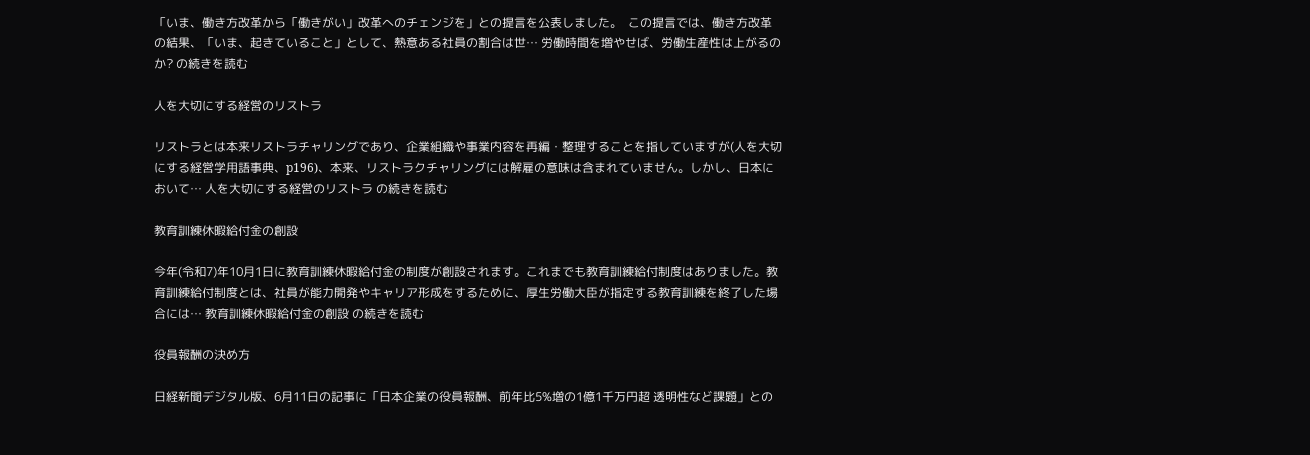「いま、働き方改革から「働きがい」改革へのチェンジを」との提言を公表しました。  この提言では、働き方改革の結果、「いま、起きていること」として、熱意ある社員の割合は世… 労働時間を増やせば、労働生産性は上がるのか? の続きを読む

人を大切にする経営のリストラ

リストラとは本来リストラチャリングであり、企業組織や事業内容を再編・整理することを指していますが(人を大切にする経営学用語事典、p196)、本来、リストラクチャリングには解雇の意味は含まれていません。しかし、日本において… 人を大切にする経営のリストラ の続きを読む

教育訓練休暇給付金の創設

今年(令和7)年10月1日に教育訓練休暇給付金の制度が創設されます。これまでも教育訓練給付制度はありました。教育訓練給付制度とは、社員が能力開発やキャリア形成をするために、厚生労働大臣が指定する教育訓練を終了した場合には… 教育訓練休暇給付金の創設 の続きを読む

役員報酬の決め方

日経新聞デジタル版、6月11日の記事に「日本企業の役員報酬、前年比5%増の1億1千万円超 透明性など課題」との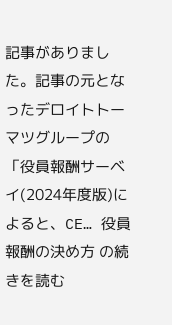記事がありました。記事の元となったデロイトトーマツグループの「役員報酬サーベイ(2024年度版)によると、CE… 役員報酬の決め方 の続きを読む